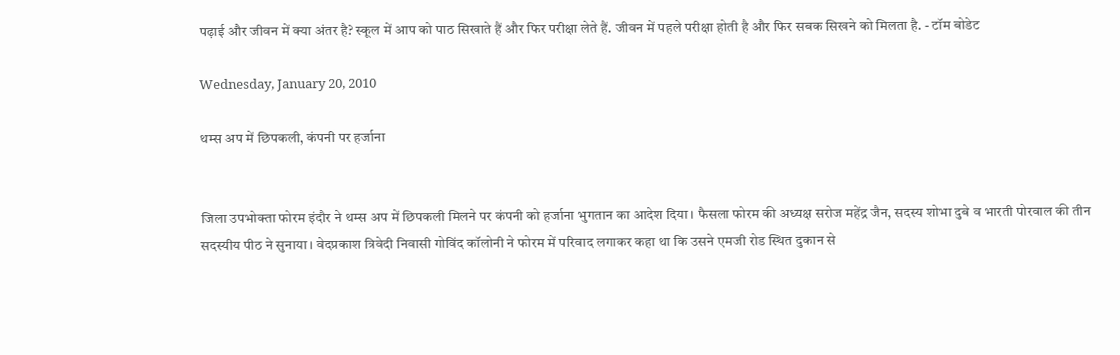पढ़ाई और जीवन में क्या अंतर है? स्कूल में आप को पाठ सिखाते हैं और फिर परीक्षा लेते हैं. जीवन में पहले परीक्षा होती है और फिर सबक सिखने को मिलता है. - टॉम बोडेट

Wednesday, January 20, 2010

थम्स अप में छिपकली, कंपनी पर हर्जाना


जिला उपभोक्ता फोरम इंदौर ने थम्स अप में छिपकली मिलने पर कंपनी को हर्जाना भुगतान का आदेश दिया। फैसला फोरम की अध्यक्ष सरोज महेंद्र जैन, सदस्य शोभा दुबे व भारती पोरवाल की तीन सदस्यीय पीठ ने सुनाया। वेदप्रकाश त्रिवेदी निवासी गोविंद कॉलोनी ने फोरम में परिवाद लगाकर कहा था कि उसने एमजी रोड स्थित दुकान से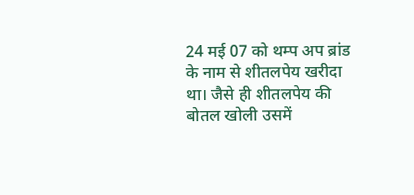24 मई 07 को थम्प अप ब्रांड के नाम से शीतलपेय खरीदा था। जैसे ही शीतलपेय की बोतल खोली उसमें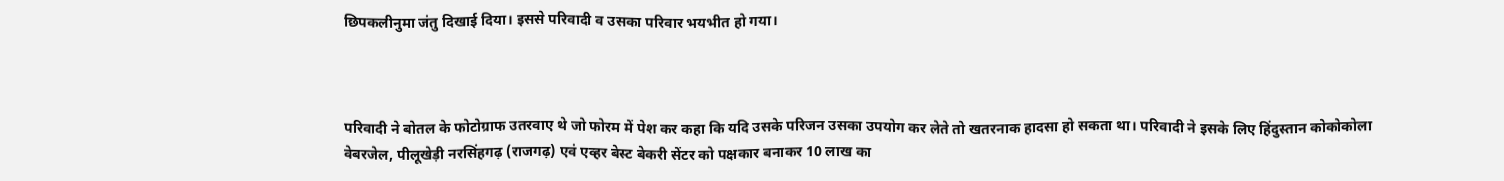छिपकलीनुमा जंतु दिखाई दिया। इससे परिवादी व उसका परिवार भयभीत हो गया।



परिवादी ने बोतल के फोटोग्राफ उतरवाए थे जो फोरम में पेश कर कहा कि यदि उसके परिजन उसका उपयोग कर लेते तो खतरनाक हादसा हो सकता था। परिवादी ने इसके लिए हिंदुस्तान कोकोकोला वेबरजेल, पीलूखेड़ी नरसिंहगढ़ (राजगढ़) एवं एव्हर बेस्ट बेकरी सेंटर को पक्षकार बनाकर 10 लाख का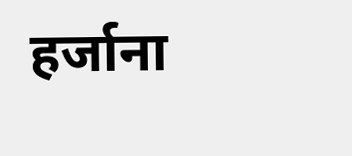हर्जाना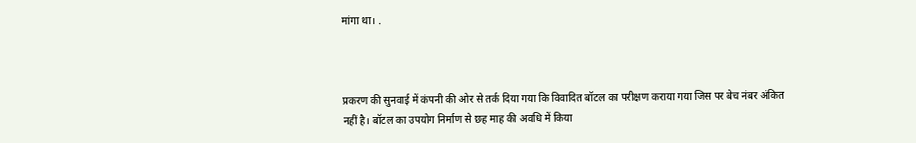मांगा था। .



प्रकरण की सुनवाई में कंपनी की ओर से तर्क दिया गया कि विवादित बॉटल का परीक्षण कराया गया जिस पर बेच नंबर अंकित नहीं है। बॉटल का उपयोग निर्माण से छह माह की अवधि में किया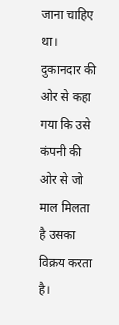जाना चाहिए था। दुकानदार की ओर से कहा गया कि उसे कंपनी की ओर से जो माल मिलता है उसका विक्रय करता है।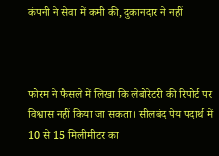कंपनी ने सेवा में कमी की, दुकानदार ने नहीं



फोरम ने फैसले में लिखा कि लेबोरेटरी की रिपोर्ट पर विश्वास नहीं किया जा सकता। सीलबंद पेय पदार्थ में 10 से 15 मिलीमीटर का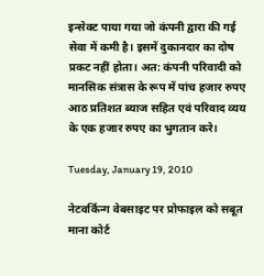इन्सेक्ट पाया गया जो कंपनी द्वारा की गई सेवा में कमी है। इसमें दुकानदार का दोष प्रकट नहीं होता। अत: कंपनी परिवादी को मानसिक संत्रास के रूप में पांच हजार रुपए आठ प्रतिशत ब्याज सहित एवं परिवाद व्यय के एक हजार रुपए का भुगतान करे।

Tuesday, January 19, 2010

नेटवर्किन्ग वेबसाइट पर प्रोफाइल को सबूत माना कोर्ट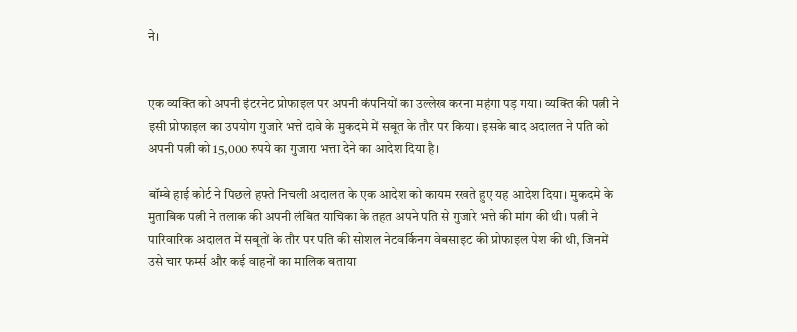ने।


एक व्यक्ति को अपनी इंटरनेट प्रोफाइल पर अपनी कंपनियों का उल्लेख करना महंगा पड़ गया। व्यक्ति की पत्नी ने इसी प्रोफाइल का उपयोग गुजारे भत्ते दावे के मुकदमे में सबूत के तौर पर किया। इसके बाद अदालत ने पति को अपनी पत्नी को 15,000 रुपये का गुजारा भत्ता देने का आदेश दिया है।

बॉम्बे हाई कोर्ट ने पिछले हफ्ते निचली अदालत के एक आदेश को कायम रखते हुए यह आदेश दिया। मुकदमे के मुताबिक पत्नी ने तलाक की अपनी लंबित याचिका के तहत अपने पति से गुजारे भत्ते की मांग की थी। पत्नी ने पारिवारिक अदालत में सबूतों के तौर पर पति की सोशल नेटवर्किनग वेबसाइट की प्रोफाइल पेश की थी, जिनमें उसे चार फर्म्स और कई वाहनों का मालिक बताया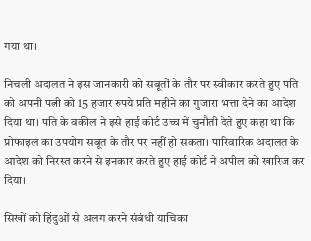गया था।

निचली अदालत ने इस जानकारी को सबूतों के तौर पर स्वीकार करते हुए पति को अपनी पत्नी को 15 हजार रुपये प्रति महीने का गुजारा भत्ता देने का आदेश दिया था। पति के वकील ने इसे हाई कोर्ट उच्च में चुनौती देते हुए कहा था कि प्रोफाइल का उपयोग सबूत के तौर पर नहीं हो सकता। पारिवारिक अदालत के आदेश को निरस्त करने से इनकार करते हुए हाई कोर्ट ने अपील को खारिज कर दिया।

सिखों को हिंदुओं से अलग करने संबंधी याचिका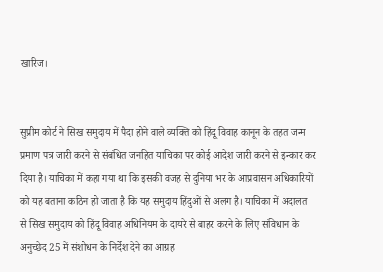खारिज।


सुप्रीम कोर्ट ने सिख समुदाय में पैदा होने वाले व्यक्ति को हिंदू विवाह कानून के तहत जन्म प्रमाण पत्र जारी करने से संबंधित जनहित याचिका पर कोई आदेश जारी करने से इन्कार कर दिया है। याचिका में कहा गया था कि इसकी वजह से दुनिया भर के आप्रवासन अधिकारियों को यह बताना कठिन हो जाता है कि यह समुदाय हिंदुओं से अलग है। याचिका में अदालत से सिख समुदाय को हिंदू विवाह अधिनियम के दायरे से बाहर करने के लिए संविधान के अनुच्छेद 25 में संशोधन के निर्देश देने का आग्रह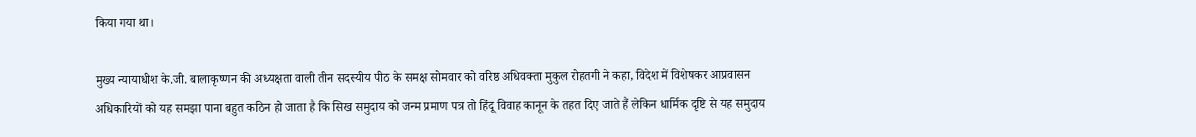किया गया था।

मुख्य न्यायाधीश के.जी. बालाकृष्णन की अध्यक्षता वाली तीन सदस्यीय पीठ के समक्ष सोमवार को वरिष्ठ अधिवक्ता मुकुल रोहतगी ने कहा, विदेश में विशेषकर आप्रवासन अधिकारियों को यह समझा पाना बहुत कठिन हो जाता है कि सिख समुदाय को जन्म प्रमाण पत्र तो हिंदू विवाह कानून के तहत दिए जाते हैं लेकिन धार्मिक दृष्टि से यह समुदाय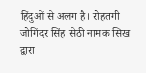हिंदुओं से अलग है। रोहतगी जोगिंदर सिंह सेठी नामक सिख द्वारा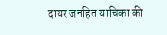दायर जनहित याचिका की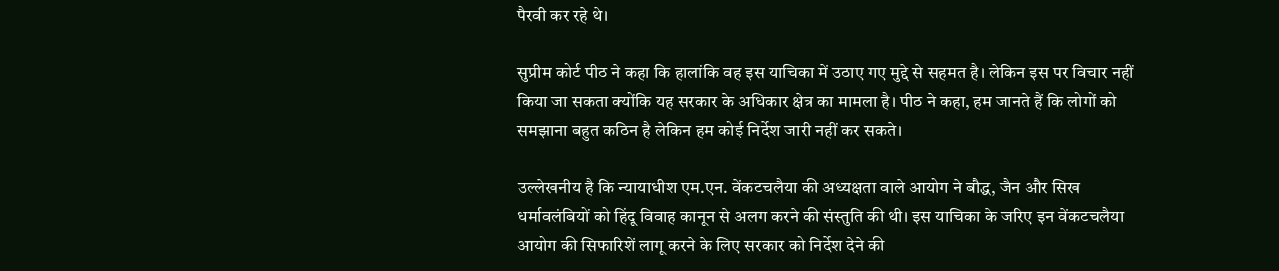पैरवी कर रहे थे।

सुप्रीम कोर्ट पीठ ने कहा कि हालांकि वह इस याचिका में उठाए गए मुद्दे से सहमत है। लेकिन इस पर विचार नहीं किया जा सकता क्योंकि यह सरकार के अधिकार क्षेत्र का मामला है। पीठ ने कहा, हम जानते हैं कि लोगों को समझाना बहुत कठिन है लेकिन हम कोई निर्देश जारी नहीं कर सकते।

उल्लेखनीय है कि न्यायाधीश एम.एन. वेंकटचलैया की अध्यक्षता वाले आयोग ने बौद्ध, जैन और सिख धर्मावलंबियों को हिंदू विवाह कानून से अलग करने की संस्तुति की थी। इस याचिका के जरिए इन वेंकटचलैया आयोग की सिफारिशें लागू करने के लिए सरकार को निर्देश देने की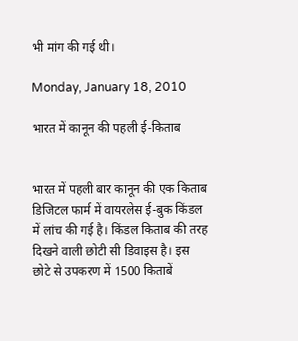भी मांग की गई थी।

Monday, January 18, 2010

भारत में कानून की पहली ई-किताब


भारत में पहली बार कानून की एक किताब डिजिटल फार्म में वायरलेस ई-बुक किंडल में लांच की गई है। किंडल किताब की तरह दिखने वाली छोटी सी डिवाइस है। इस छोटे से उपकरण में 1500 किताबें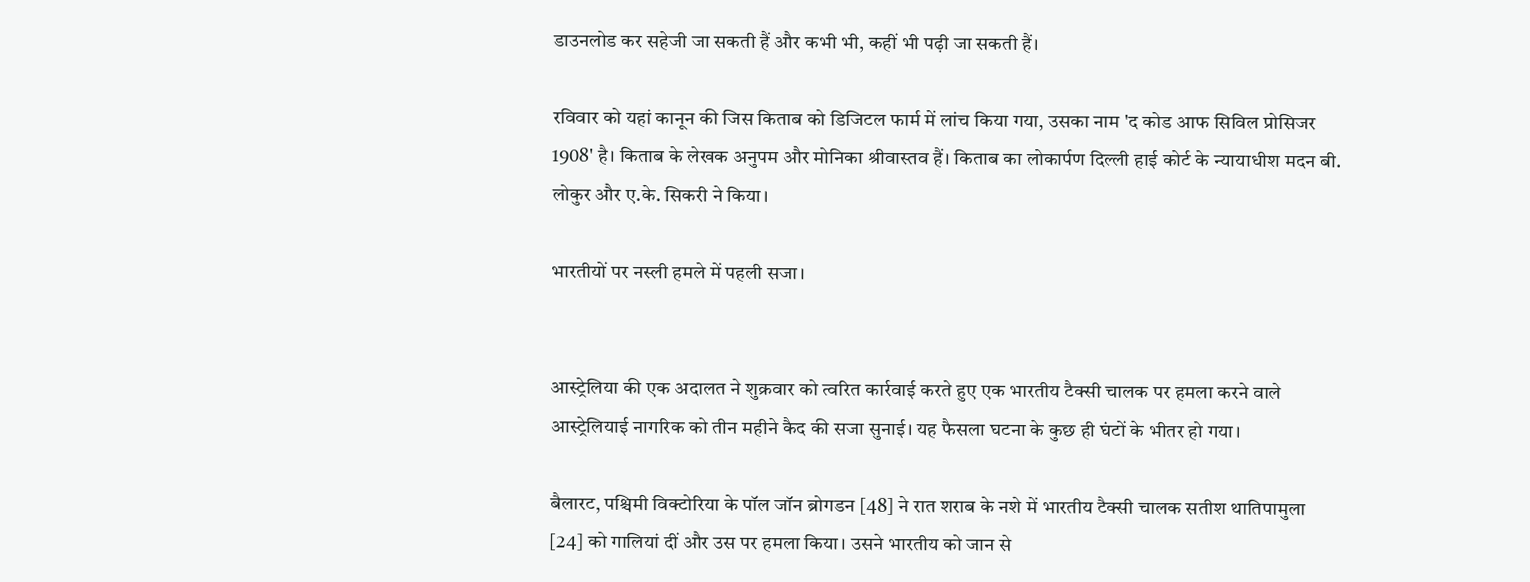डाउनलोड कर सहेजी जा सकती हैं और कभी भी, कहीं भी पढ़ी जा सकती हैं।

रविवार को यहां कानून की जिस किताब को डिजिटल फार्म में लांच किया गया, उसका नाम 'द कोड आफ सिविल प्रोसिजर 1908' है। किताब के लेखक अनुपम और मोनिका श्रीवास्तव हैं। किताब का लोकार्पण दिल्ली हाई कोर्ट के न्यायाधीश मदन बी. लोकुर और ए.के. सिकरी ने किया।

भारतीयों पर नस्ली हमले में पहली सजा।


आस्ट्रेलिया की एक अदालत ने शुक्रवार को त्वरित कार्रवाई करते हुए एक भारतीय टैक्सी चालक पर हमला करने वाले आस्ट्रेलियाई नागरिक को तीन महीने कैद की सजा सुनाई। यह फैसला घटना के कुछ ही घंटों के भीतर हो गया।

बैलारट, पश्चिमी विक्टोरिया के पॉल जॉन ब्रोगडन [48] ने रात शराब के नशे में भारतीय टैक्सी चालक सतीश थातिपामुला [24] को गालियां दीं और उस पर हमला किया। उसने भारतीय को जान से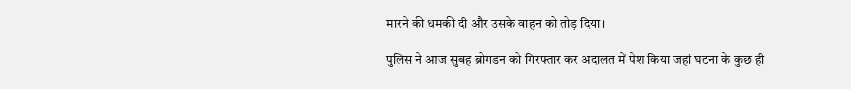मारने की धमकी दी और उसके वाहन को तोड़ दिया।

पुलिस ने आज सुबह ब्रोगडन को गिरफ्तार कर अदालत में पेश किया जहां घटना के कुछ ही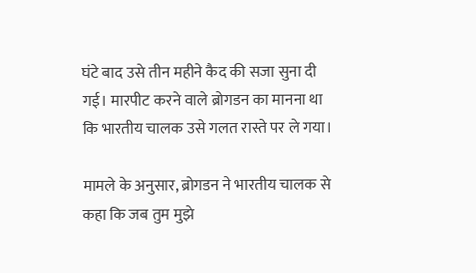घंटे बाद उसे तीन महीने कैद की सजा सुना दी गई। मारपीट करने वाले ब्रोगडन का मानना था कि भारतीय चालक उसे गलत रास्ते पर ले गया।

मामले के अनुसार, ब्रोगडन ने भारतीय चालक से कहा कि जब तुम मुझे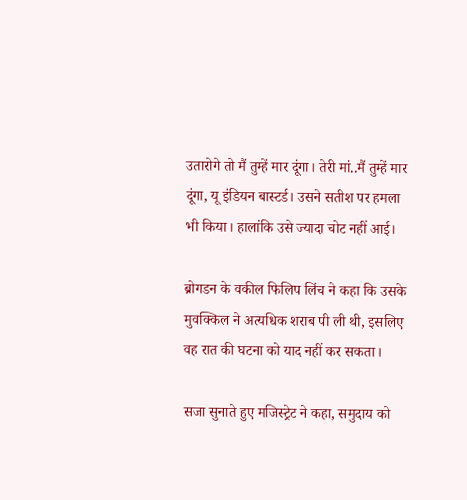उतारोगे तो मैं तुम्हें मार दूंगा। तेरी मां..मैं तुम्हें मार दूंगा, यू इंडियन बास्टर्ड। उसने सतीश पर हमला भी किया। हालांकि उसे ज्यादा चोट नहीं आई।

ब्रोगडन के वकील फिलिप लिंच ने कहा कि उसके मुवक्किल ने अत्यधिक शराब पी ली थी, इसलिए वह रात की घटना को याद नहीं कर सकता।

सजा सुनाते हुए मजिस्ट्रेट ने कहा, समुदाय को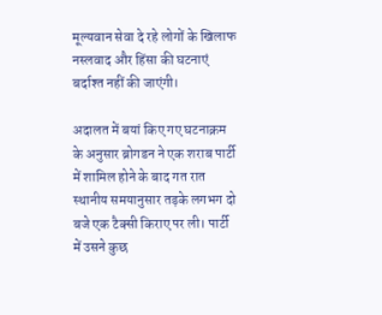मूल्यवान सेवा दे रहे लोगों के खिलाफ नस्लवाद और हिंसा की घटनाएं बर्दाश्त नहीं की जाएंगी।

अदालत में बयां किए गए घटनाक्रम के अनुसार ब्रोगडन ने एक शराब पार्टी में शामिल होने के बाद गत रात स्थानीय समयानुसार तड़के लगभग दो बजे एक टैक्सी किराए पर ली। पार्टी में उसने कुछ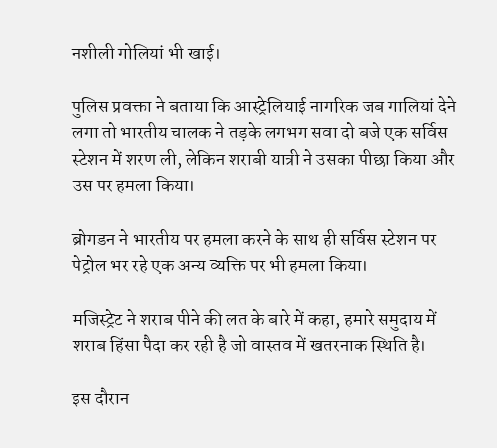नशीली गोलियां भी खाई।

पुलिस प्रवक्ता ने बताया कि आस्ट्रेलियाई नागरिक जब गालियां देने लगा तो भारतीय चालक ने तड़के लगभग सवा दो बजे एक सर्विस स्टेशन में शरण ली, लेकिन शराबी यात्री ने उसका पीछा किया और उस पर हमला किया।

ब्रोगडन ने भारतीय पर हमला करने के साथ ही सर्विस स्टेशन पर पेट्रोल भर रहे एक अन्य व्यक्ति पर भी हमला किया।

मजिस्ट्रेट ने शराब पीने की लत के बारे में कहा, हमारे समुदाय में शराब हिंसा पैदा कर रही है जो वास्तव में खतरनाक स्थिति है।

इस दौरान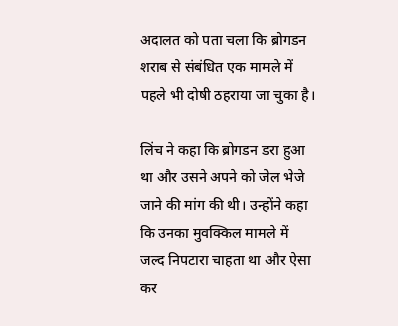अदालत को पता चला कि ब्रोगडन शराब से संबंधित एक मामले में पहले भी दोषी ठहराया जा चुका है।

लिंच ने कहा कि ब्रोगडन डरा हुआ था और उसने अपने को जेल भेजे जाने की मांग की थी। उन्होंने कहा कि उनका मुवक्किल मामले में जल्द निपटारा चाहता था और ऐसा कर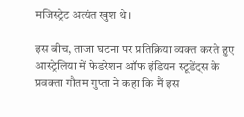मजिस्ट्रेट अत्यंत खुश थे।

इस बीच, ताजा घटना पर प्रतिक्रिया व्यक्त करते हुए आस्ट्रेलिया में फेडरेशन ऑफ इंडियन स्टूडेंट्स के प्रवक्ता गौतम गुप्ता ने कहा कि मैं इस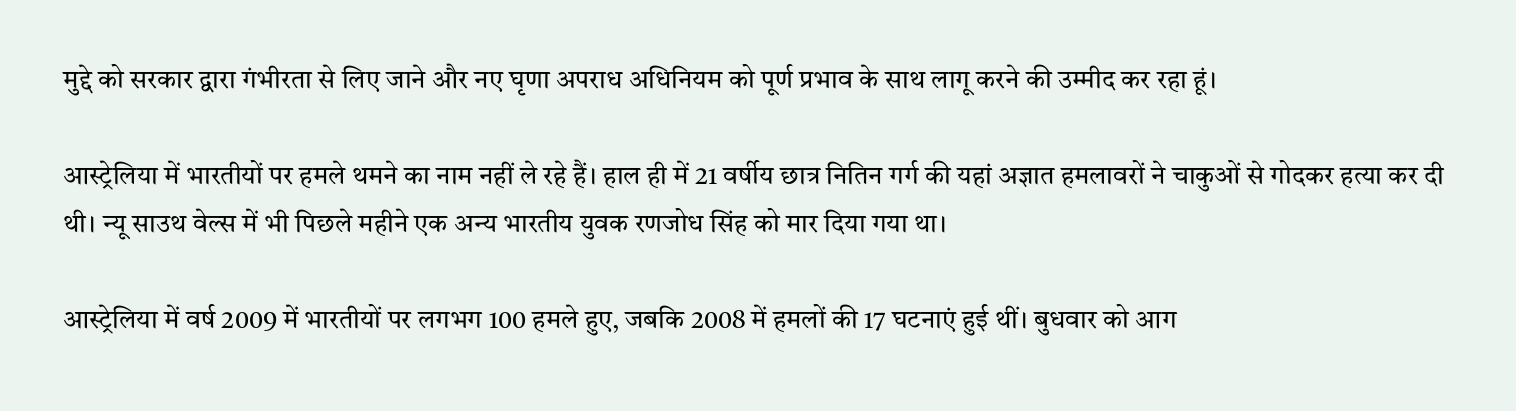मुद्दे को सरकार द्वारा गंभीरता से लिए जाने और नए घृणा अपराध अधिनियम को पूर्ण प्रभाव के साथ लागू करने की उम्मीद कर रहा हूं।

आस्ट्रेलिया में भारतीयों पर हमले थमने का नाम नहीं ले रहे हैं। हाल ही में 21 वर्षीय छात्र नितिन गर्ग की यहां अज्ञात हमलावरों ने चाकुओं से गोदकर हत्या कर दी थी। न्यू साउथ वेल्स में भी पिछले महीने एक अन्य भारतीय युवक रणजोध सिंह को मार दिया गया था।

आस्ट्रेलिया में वर्ष 2009 में भारतीयों पर लगभग 100 हमले हुए, जबकि 2008 में हमलों की 17 घटनाएं हुई थीं। बुधवार को आग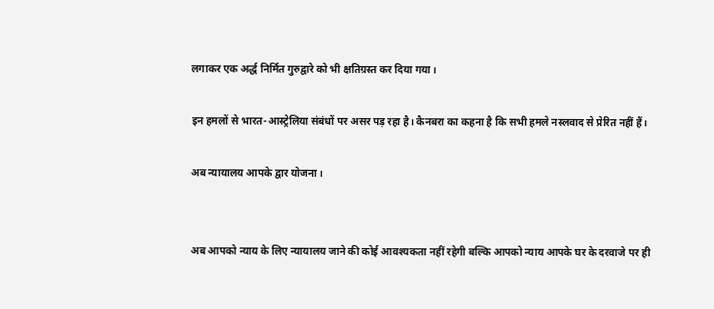लगाकर एक अ‌र्द्ध निर्मित गुरुद्वारे को भी क्षतिग्रस्त कर दिया गया।

इन हमलों से भारत-आस्ट्रेलिया संबंधों पर असर पड़ रहा है। कैनबरा का कहना है कि सभी हमले नस्लवाद से प्रेरित नहीं हैं।

अब न्यायालय आपके द्वार योजना।


अब आपको न्याय के लिए न्यायालय जाने की कोई आवश्यकता नहीं रहेगी बल्कि आपको न्याय आपके घर के दरवाजे पर ही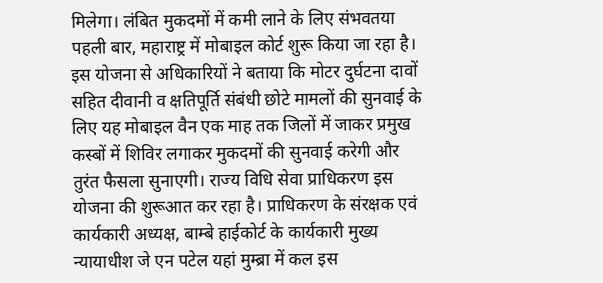मिलेगा। लंबित मुकदमों में कमी लाने के लिए संभवतया पहली बार, महाराष्ट्र में मोबाइल कोर्ट शुरू किया जा रहा है। इस योजना से अधिकारियों ने बताया कि मोटर दुर्घटना दावों सहित दीवानी व क्षतिपूर्ति संबंधी छोटे मामलों की सुनवाई के लिए यह मोबाइल वैन एक माह तक जिलों में जाकर प्रमुख कस्बों में शिविर लगाकर मुकदमों की सुनवाई करेगी और तुरंत फैसला सुनाएगी। राज्य विधि सेवा प्राधिकरण इस योजना की शुरूआत कर रहा है। प्राधिकरण के संरक्षक एवं कार्यकारी अध्यक्ष, बाम्बे हाईकोर्ट के कार्यकारी मुख्य न्यायाधीश जे एन पटेल यहां मुम्ब्रा में कल इस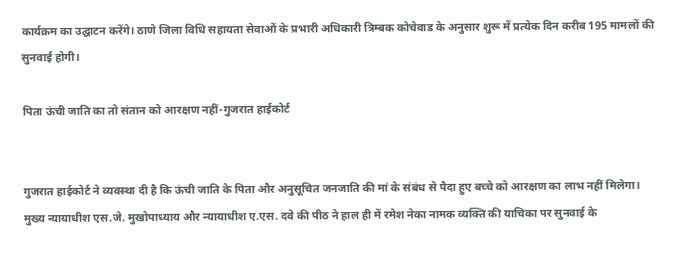कार्यक्रम का उद्घाटन करेंगे। ठाणे जिला विधि सहायता सेवाओं के प्रभारी अधिकारी त्रिम्बक कोचेवाड के अनुसार शुरू में प्रत्येक दिन करीब 195 मामलों की सुनवाई होगी।

पिता ऊंची जाति का तो संतान को आरक्षण नहीं-गुजरात हाईकोर्ट


गुजरात हाईकोर्ट ने व्यवस्था दी है कि ऊंची जाति के पिता और अनुसूचित जनजाति की मां के संबंध से पैदा हुए बच्चे को आरक्षण का लाभ नहीं मिलेगा।
मुख्य न्यायाधीश एस.जे. मुखोपाध्याय और न्यायाधीश ए.एस. दवे की पीठ ने हाल ही में रमेश नेका नामक व्यक्ति की याचिका पर सुनवाई के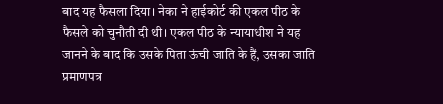बाद यह फैसला दिया। नेका ने हाईकोर्ट की एकल पीठ के फैसले को चुनौती दी थी। एकल पीठ के न्यायाधीश ने यह जानने के बाद कि उसके पिता ऊंची जाति के हैं, उसका जाति प्रमाणपत्र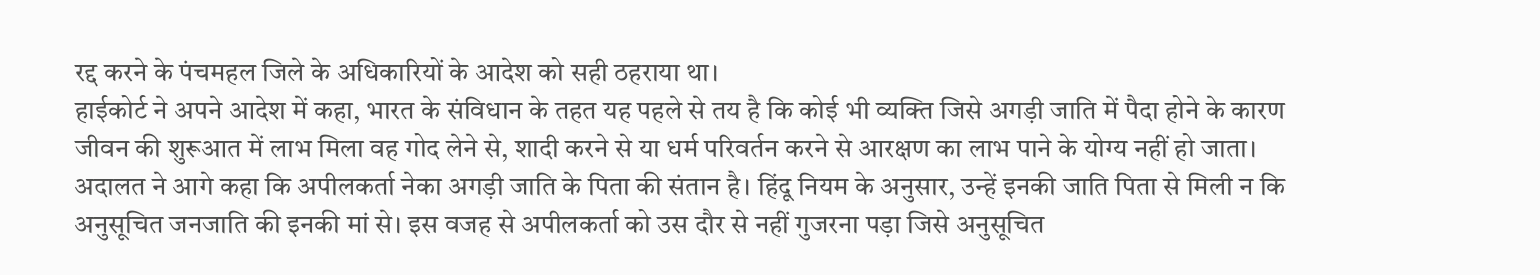रद्द करने के पंचमहल जिले के अधिकारियों के आदेश को सही ठहराया था।
हाईकोर्ट ने अपने आदेश में कहा, भारत के संविधान के तहत यह पहले से तय है कि कोई भी व्यक्ति जिसे अगड़ी जाति में पैदा होने के कारण जीवन की शुरूआत में लाभ मिला वह गोद लेने से, शादी करने से या धर्म परिवर्तन करने से आरक्षण का लाभ पाने के योग्य नहीं हो जाता। अदालत ने आगे कहा कि अपीलकर्ता नेका अगड़ी जाति के पिता की संतान है। हिंदू नियम के अनुसार, उन्हें इनकी जाति पिता से मिली न कि अनुसूचित जनजाति की इनकी मां से। इस वजह से अपीलकर्ता को उस दौर से नहीं गुजरना पड़ा जिसे अनुसूचित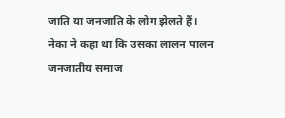जाति या जनजाति के लोग झेलते हैं।
नेका ने कहा था कि उसका लालन पालन जनजातीय समाज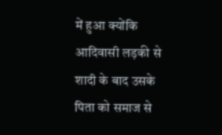में हुआ क्योंकि आदिवासी लड़की से शादी के बाद उसके पिता को समाज से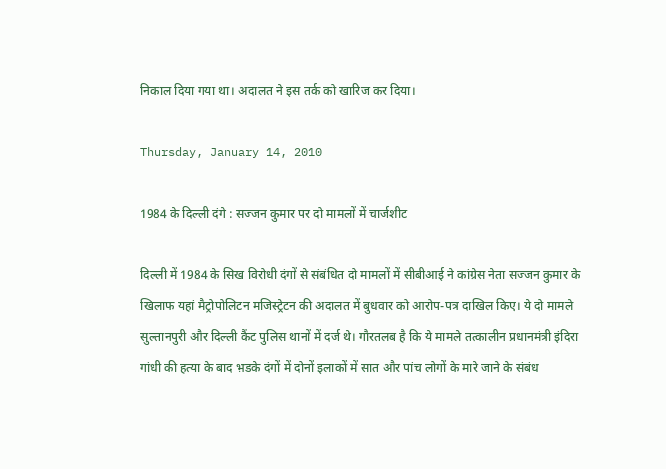निकाल दिया गया था। अदालत ने इस तर्क को खारिज कर दिया।

Thursday, January 14, 2010

1984 के दिल्ली दंगे : सज्जन कुमार पर दो मामलों में चार्जशीट

दिल्ली में 1984 के सिख विरोधी दंगों से संबंधित दो मामलों में सीबीआई ने कांग्रेस नेता सज्जन कुमार के खिलाफ यहां मैट्रोपोलिटन मजिस्ट्रेटन की अदालत में बुधवार को आरोप-पत्र दाखिल किए। ये दो मामले सुल्तानपुरी और दिल्ली कैंट पुलिस थानों में दर्ज थे। गौरतलब है कि ये मामले तत्कालीन प्रधानमंत्री इंदिरा गांधी की हत्या के बाद भ़डके दंगों में दोनों इलाकों में सात और पांच लोगों के मारे जाने के संबंध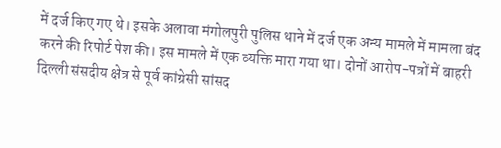में दर्ज किए गए थे। इसके अलावा मंगोलपुरी पुलिस थाने में दर्ज एक अन्य मामले में मामला बंद करने की रिपोर्ट पेश की। इस मामले में एक व्यक्ति मारा गया था। दोनों आरोप-पत्रों में बाहरी दिल्ली संसदीय क्षेत्र से पूर्व कांग्रेसी सांसद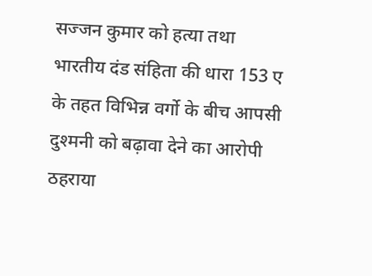सज्जन कुमार को हत्या तथा भारतीय दंड संहिता की धारा 153 ए के तहत विभिन्न वर्गो के बीच आपसी दुश्मनी को बढ़ावा देने का आरोपी ठहराया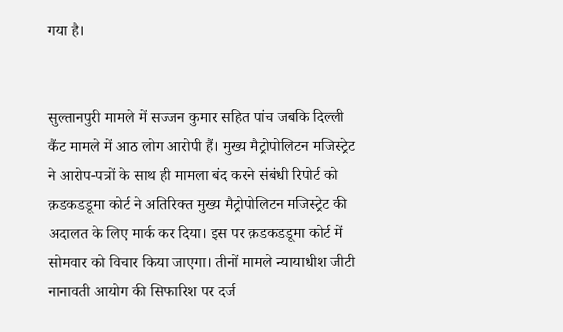गया है।


सुल्तानपुरी मामले में सज्जन कुमार सहित पांच जबकि दिल्ली कैंट मामले में आठ लोग आरोपी हैं। मुख्य मैट्रोपोलिटन मजिस्ट्रेट ने आरोप-पत्रों के साथ ही मामला बंद करने संबंधी रिपोर्ट को क़डकडडूमा कोर्ट ने अतिरिक्त मुख्य मैट्रोपोलिटन मजिस्ट्रेट की अदालत के लिए मार्क कर दिया। इस पर क़डकडडूमा कोर्ट में सोमवार को विचार किया जाएगा। तीनों मामले न्यायाधीश जीटी नानावती आयोग की सिफारिश पर दर्ज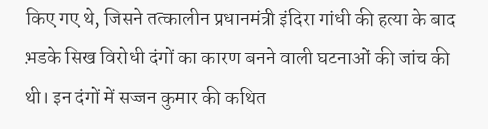किए गए थे, जिसने तत्कालीन प्रधानमंत्री इंदिरा गांधी की हत्या के बाद भ़डके सिख विरोधी दंगों का कारण बनने वाली घटनाओं की जांच की थी। इन दंगों में सज्जन कुमार की कथित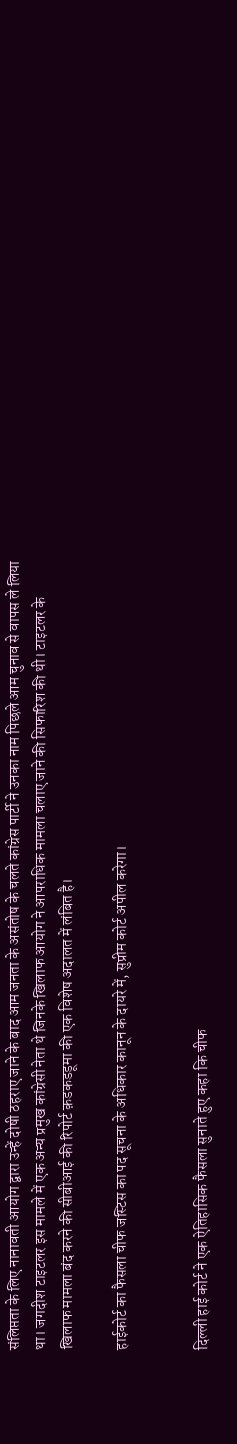संलिप्तता के लिए नानावती आयोग द्वारा उन्हें दोषी ठहराए जाने के बाद आम जनता के असंतोष के चलते कांग्रेस पार्टी ने उनका नाम पिछले आम चुनाव से वापस ले लिया था। जगदीश टाइटलर इस मामले में एक अन्य प्रमुख कांग्रेसी नेता थे जिनके खिलाफ आयोग ने आपराधिक मामला चलाए जाने की सिफारिश की थी। टाइटलर के खिलाफ मामला बंद करने की सीबीआई की रिपोर्ट क़डकडडूमा की एक विशेष अदालत में लंबित है।

हाईकोर्ट का फैसला चीफ जस्टिस का पद सूचना के अधिकार कानून के दायरे में, सुप्रीम कोर्ट अपील करेगा।


दिल्ली हाई कोर्ट ने एक ऐतिहासिक फैसला सुनाते हुए कहा कि चीफ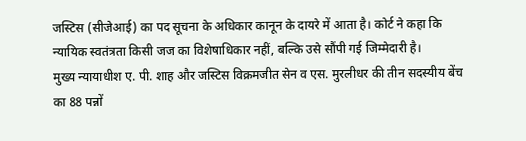जस्टिस (सीजेआई) का पद सूचना के अधिकार कानून के दायरे में आता है। कोर्ट ने कहा कि न्यायिक स्वतंत्रता किसी जज का विशेषाधिकार नहीं, बल्कि उसे सौंपी गई जिम्मेदारी है।
मुख्य न्यायाधीश ए. पी. शाह और जस्टिस विक्रमजीत सेन व एस. मुरलीधर की तीन सदस्यीय बेंच का 88 पन्नों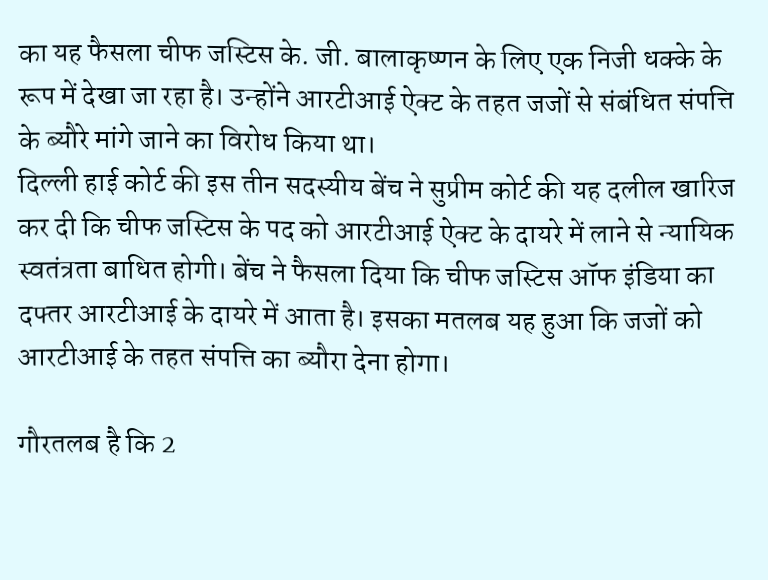का यह फैसला चीफ जस्टिस के. जी. बालाकृष्णन के लिए एक निजी धक्के के रूप में देखा जा रहा है। उन्होंने आरटीआई ऐक्ट के तहत जजों से संबंधित संपत्ति के ब्यौरे मांगे जाने का विरोध किया था।
दिल्ली हाई कोर्ट की इस तीन सदस्यीय बेंच ने सुप्रीम कोर्ट की यह दलील खारिज कर दी कि चीफ जस्टिस के पद को आरटीआई ऐक्ट के दायरे में लाने से न्यायिक स्वतंत्रता बाधित होगी। बेंच ने फैसला दिया कि चीफ जस्टिस ऑफ इंडिया का दफ्तर आरटीआई के दायरे में आता है। इसका मतलब यह हुआ कि जजों को आरटीआई के तहत संपत्ति का ब्यौरा देना होगा।

गौरतलब है कि 2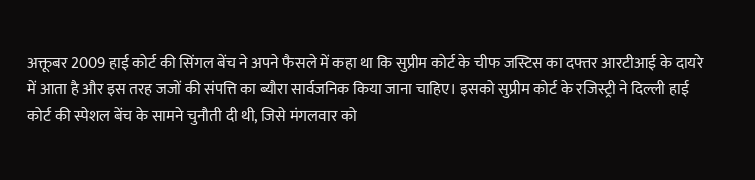अक्तूबर 2009 हाई कोर्ट की सिंगल बेंच ने अपने फैसले में कहा था कि सुप्रीम कोर्ट के चीफ जस्टिस का दफ्तर आरटीआई के दायरे में आता है और इस तरह जजों की संपत्ति का ब्यौरा सार्वजनिक किया जाना चाहिए। इसको सुप्रीम कोर्ट के रजिस्ट्री ने दिल्ली हाई कोर्ट की स्पेशल बेंच के सामने चुनौती दी थी, जिसे मंगलवार को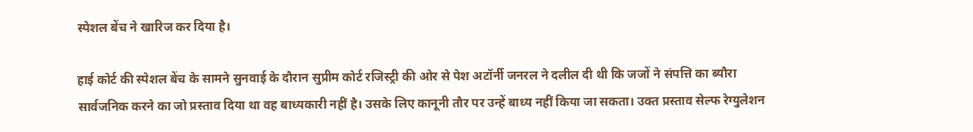स्पेशल बेंच ने खारिज कर दिया है।

हाई कोर्ट की स्पेशल बेंच के सामने सुनवाई के दौरान सुप्रीम कोर्ट रजिस्ट्री की ओर से पेश अटॉर्नी जनरल ने दलील दी थी कि जजों ने संपत्ति का ब्यौरा सार्वजनिक करने का जो प्रस्ताव दिया था वह बाध्यकारी नहीं है। उसके लिए कानूनी तौर पर उन्हें बाध्य नहीं किया जा सकता। उक्त प्रस्ताव सेल्फ रेग्युलेशन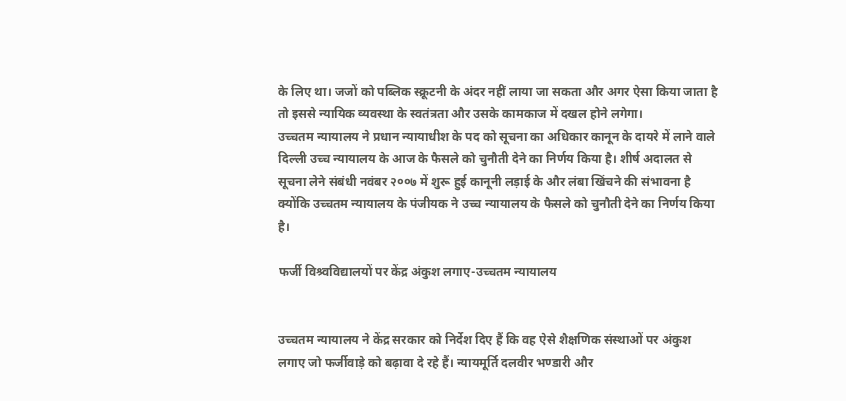के लिए था। जजों को पब्लिक स्क्रूटनी के अंदर नहीं लाया जा सकता और अगर ऐसा किया जाता है तो इससे न्यायिक व्यवस्था के स्वतंत्रता और उसके कामकाज में दखल होने लगेगा।
उच्चतम न्यायालय ने प्रधान न्यायाधीश के पद को सूचना का अधिकार कानून के दायरे में लाने वाले दिल्ली उच्च न्यायालय के आज के फैसले को चुनौती देने का निर्णय किया है। शीर्ष अदालत से सूचना लेने संबंधी नवंबर २००७ में शुरू हुई कानूनी लड़ाई के और लंबा खिंचने की संभावना है क्योंकि उच्चतम न्यायालय के पंजीयक ने उच्च न्यायालय के फैसले को चुनौती देने का निर्णय किया है।

फर्जी विश्र्वविद्यालयों पर केंद्र अंकुश लगाए-उच्चतम न्यायालय


उच्चतम न्यायालय ने केंद्र सरकार को निर्देश दिए हैं कि वह ऐसे शैक्षणिक संस्थाओं पर अंकुश लगाए जो फर्जीवाड़े को बढ़ावा दे रहे हैं। न्यायमूर्ति दलवीर भण्डारी और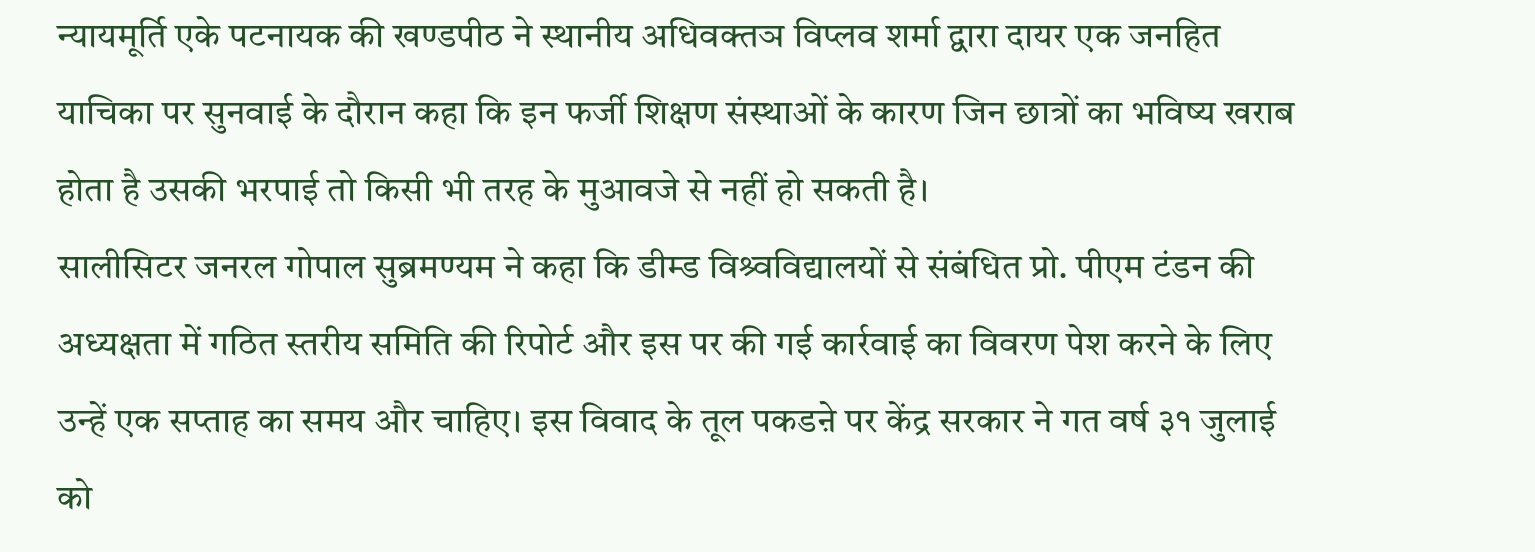न्यायमूर्ति एके पटनायक की खण्डपीठ ने स्थानीय अधिवक्तञ विप्लव शर्मा द्वारा दायर एक जनहित याचिका पर सुनवाई के दौरान कहा कि इन फर्जी शिक्षण संस्थाओं के कारण जिन छात्रों का भविष्य खराब होता है उसकी भरपाई तो किसी भी तरह के मुआवजे से नहीं हो सकती है।
सालीसिटर जनरल गोपाल सुब्रमण्यम ने कहा कि डीम्ड विश्र्वविद्यालयों से संबंधित प्रो. पीएम टंडन की अध्यक्षता में गठित स्तरीय समिति की रिपोर्ट और इस पर की गई कार्रवाई का विवरण पेश करने के लिए उन्हें एक सप्ताह का समय और चाहिए। इस विवाद के तूल पकडऩे पर केंद्र सरकार ने गत वर्ष ३१ जुलाई को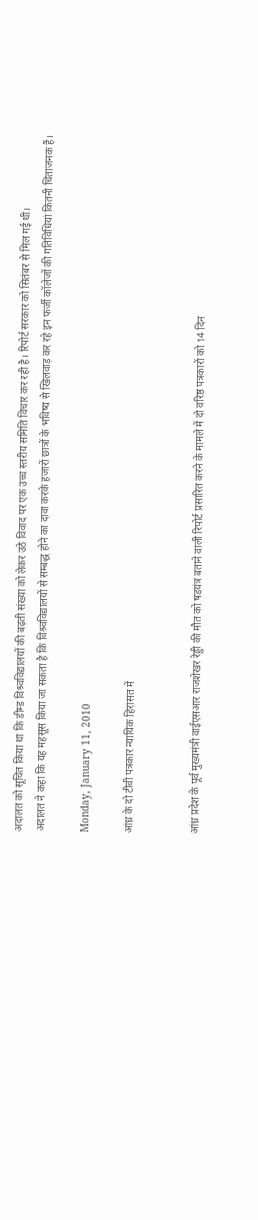अदालत को सूचित किया था कि डीम्ड विश्र्वविद्यालयों की बढ़ती संख्या को लेकर उठे विवाद पर एक उच्च स्तरीय समिति विचार कर रही है। रिपोर्ट सरकार को सितंबर से मिल गई थी।
अदालत ने कहा कि यह महसूस किया जा सकता है कि विश्र्वविद्यालयों से सम्बद्ध होने का दावा करके हजारों छात्रों के भविष्य से खिलवाड़ कर रहे इन फर्जी कॉलेजों की गतिविधियां कितनी चिंताजनक हैं।

Monday, January 11, 2010

आंध्र के दो टीवी पत्रकार न्यायिक हिरासत में


आंध्र प्रदेश के पूर्व मुख्यमंत्री वाईएसआर राजशेखर रेड्डी की मौत को षडयंत्र बताने वाली रिपोर्ट प्रसारित करने के मामले में दो वरिष्ठ पत्रकारों को 14 दिन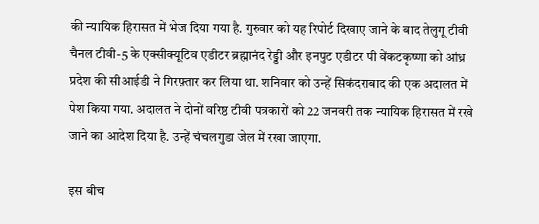की न्यायिक हिरासत में भेज दिया गया है. गुरुवार को यह रिपोर्ट दिखाए जाने के बाद तेलुगू टीवी चैनल टीवी-5 के एक्सीक्यूटिव एडीटर ब्रह्मानंद रेड्डी और इनपुट एडीटर पी वेंकटकृष्णा को आंध्र प्रदेश की सीआईडी ने गिरफ़्तार कर लिया था. शनिवार को उन्हें सिकंदराबाद की एक अदालत में पेश किया गया. अदालत ने दोनों वरिष्ठ टीवी पत्रकारों को 22 जनवरी तक न्यायिक हिरासत में रखे जाने का आदेश दिया है. उन्हें चंचलगुडा जेल में रखा जाएगा.

इस बीच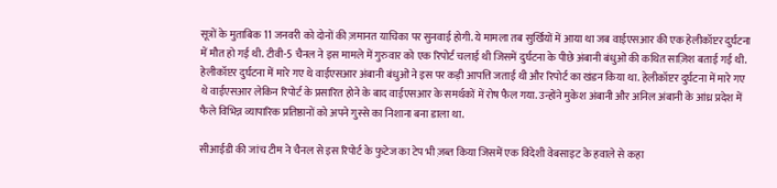सूत्रों के मुताबिक 11 जनवरी को दोनों की ज़मानत याचिका पर सुनवाई होगी. ये मामला तब सुर्खियों में आया था जब वाईएसआर की एक हेलीकॉप्टर दुर्घटना में मौत हो गई थी. टीवी-5 चैनल ने इस मामले में गुरुवार को एक रिपोर्ट चलाई थी जिसमें दुर्घटना के पीछे अंबानी बंधुओं की कथित साज़िश बताई गई थी. हेलीकॉप्टर दुर्घटना में मारे गए थे वाईएसआर अंबानी बंधुओं ने इस पर कड़ी आपत्ति जताई थी और रिपोर्ट का खंडन किया था. हेलीकॉप्टर दुर्घटना में मारे गए थे वाईएसआर लेकिन रिपोर्ट के प्रसारित होने के बाद वाईएसआर के समर्थकों में रोष फैल गया. उन्होंने मुकेश अंबानी और अनिल अंबानी के आंध्र प्रदेश में फैले विभिन्न व्यापारिक प्रतिष्ठानों को अपने गुस्से का निशाना बना डाला था.

सीआईडी की जांच टीम ने चैनल से इस रिपोर्ट के फुटेज का टेप भी ज़ब्त किया जिसमें एक विदेशी वेबसाइट के हवाले से कहा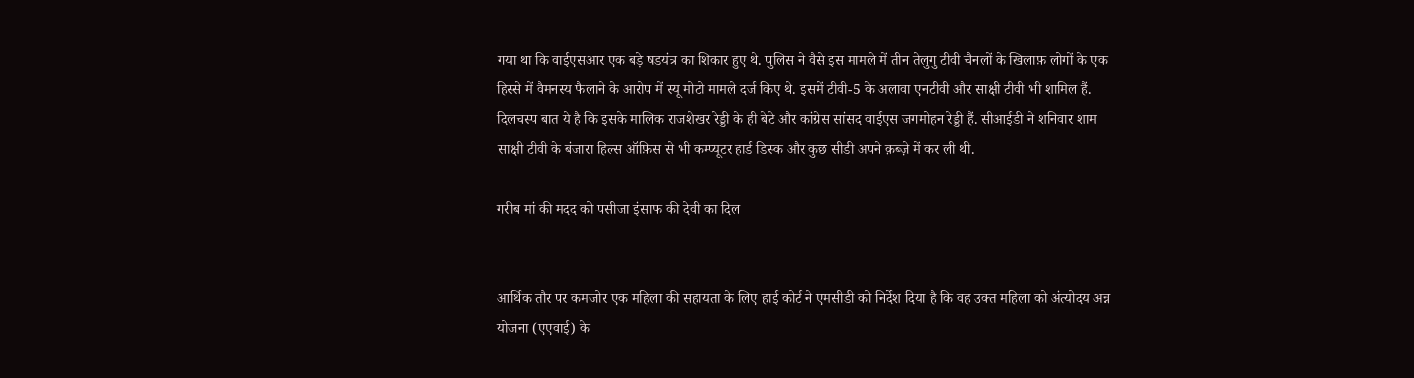गया था कि वाईएसआर एक बड़े षडयंत्र का शिकार हुए थे. पुलिस ने वैसे इस मामले में तीन तेलुगु टीवी चैनलों के खिलाफ़ लोगों के एक हिस्से में वैमनस्य फैलाने के आरोप में स्यू मोटो मामले दर्ज किए थे. इसमें टीवी-5 के अलावा एनटीवी और साक्षी टीवी भी शामिल हैं. दिलचस्प बात ये है कि इसके मालिक राजशेखर रेड्डी के ही बेटे और कांग्रेस सांसद वाईएस जगमोहन रेड्डी हैं. सीआईडी ने शनिवार शाम साक्षी टीवी के बंजारा हिल्स ऑफ़िस से भी कम्प्यूटर हार्ड डिस्क और कुछ सीडी अपने क़ब्ज़े में कर ली थी.

गरीब मां की मदद को पसीजा इंसाफ की देवी का दिल


आर्थिक तौर पर कमजोर एक महिला की सहायता के लिए हाई कोर्ट ने एमसीडी को निर्देश दिया है कि वह उक्त महिला को अंत्योदय अन्न योजना (एएवाई) के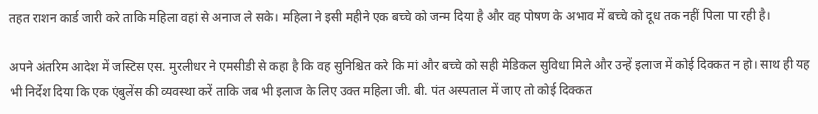तहत राशन कार्ड जारी करे ताकि महिला वहां से अनाज ले सके। महिला ने इसी महीने एक बच्चे को जन्म दिया है और वह पोषण के अभाव में बच्चे को दूध तक नहीं पिला पा रही है।

अपने अंतरिम आदेश में जस्टिस एस. मुरलीधर ने एमसीडी से कहा है कि वह सुनिश्चित करे कि मां और बच्चे को सही मेडिकल सुविधा मिले और उन्हें इलाज में कोई दिक्कत न हो। साथ ही यह भी निर्देश दिया कि एक एंबुलेंस की व्यवस्था करें ताकि जब भी इलाज के लिए उक्त महिला जी. बी. पंत अस्पताल में जाए तो कोई दिक्कत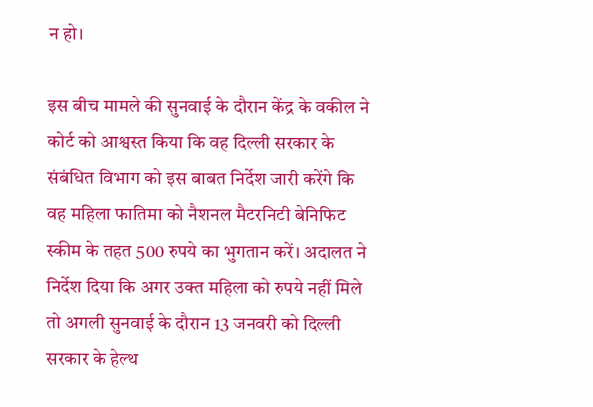न हो।

इस बीच मामले की सुनवाई के दौरान केंद्र के वकील ने कोर्ट को आश्वस्त किया कि वह दिल्ली सरकार के संबंधित विभाग को इस बाबत निर्देश जारी करेंगे कि वह महिला फातिमा को नैशनल मैटरनिटी बेनिफिट स्कीम के तहत 500 रुपये का भुगतान करें। अदालत ने निर्देश दिया कि अगर उक्त महिला को रुपये नहीं मिले तो अगली सुनवाई के दौरान 13 जनवरी को दिल्ली सरकार के हेल्थ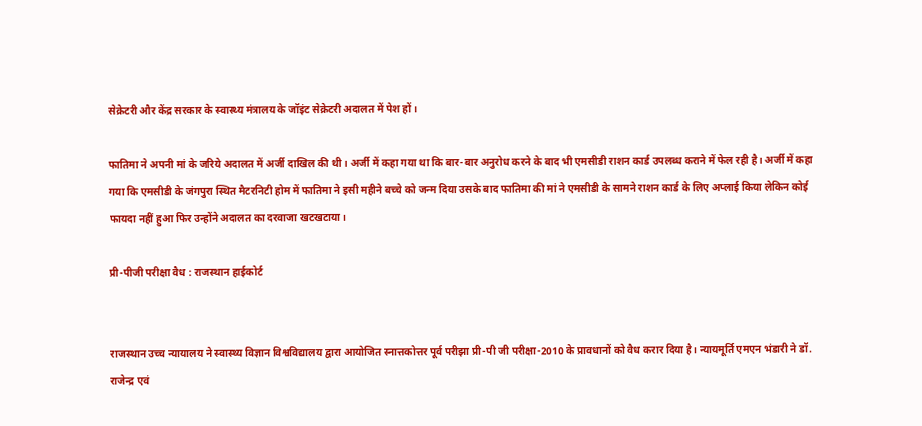सेक्रेटरी और केंद्र सरकार के स्वास्थ्य मंत्रालय के जॉइंट सेक्रेटरी अदालत में पेश हों।

फातिमा ने अपनी मां के जरिये अदालत में अर्जी दाखिल की थी। अर्जी में कहा गया था कि बार-बार अनुरोध करने के बाद भी एमसीडी राशन कार्ड उपलब्ध कराने में फेल रही है। अर्जी में कहा गया कि एमसीडी के जंगपुरा स्थित मैटरनिटी होम में फातिमा ने इसी महीने बच्चे को जन्म दिया उसके बाद फातिमा की मां ने एमसीडी के सामने राशन कार्ड के लिए अप्लाई किया लेकिन कोई फायदा नहीं हुआ फिर उन्होंने अदालत का दरवाजा खटखटाया।

प्री-पीजी परीक्षा वैध : राजस्थान हाईकोर्ट


राजस्थान उच्च न्यायालय ने स्वास्थ्य विज्ञान विश्वविद्यालय द्वारा आयोजित स्नात्तकोत्तर पूर्व परीझा प्री-पी जी परीक्षा-2010 के प्रावधानों को वैध करार दिया है। न्यायमूर्ति एमएन भंडारी ने डॉ. राजेन्द्र एवं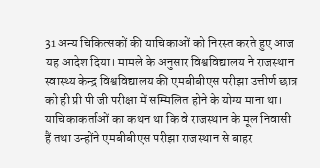31 अन्य चिकित्सकों की याचिकाओं को निरस्त करते हुए आज यह आदेश दिया। मामले के अनुसार विश्वविद्यालय ने राजस्थान स्वास्थ्य केन्द्र विश्वविद्यालय की एमबीबीएस परीझा उत्तीर्ण छात्र को ही प्री पी जी परीक्षा में सम्मिलित होने के योग्य माना था।
याचिकाकर्ताओं का कथन था कि वे राजस्थान के मूल निवासी हैं तथा उन्होंने एमबीबीएस परीझा राजस्थान से बाहर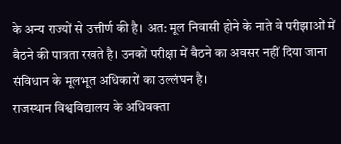के अन्य राज्यों से उत्तीर्ण की है। अत: मूल निवासी होने के नाते वे परीझाओं में बैठने की पात्रता रखते है। उनकों परीक्षा में बैठने का अवसर नहीं दिया जाना संविधान के मूलभूत अधिकारों का उल्लंघन है।
राजस्थान विश्वविद्यालय के अधिवक्ता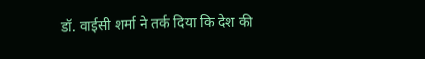डॉ. वाईसी शर्मा ने तर्क दिया कि देश की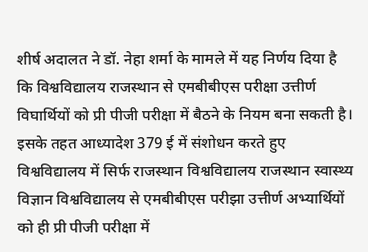शीर्ष अदालत ने डॉ. नेहा शर्मा के मामले में यह निर्णय दिया है कि विश्वविद्यालय राजस्थान से एमबीबीएस परीक्षा उत्तीर्ण विघार्थियों को प्री पीजी परीक्षा में बैठने के नियम बना सकती है। इसके तहत आध्यादेश 379 ई में संशोधन करते हुए विश्वविद्यालय में सिर्फ राजस्थान विश्वविद्यालय राजस्थान स्वास्थ्य विज्ञान विश्वविद्यालय से एमबीबीएस परीझा उत्तीर्ण अभ्यार्थियों को ही प्री पीजी परीक्षा में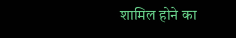शामिल होने का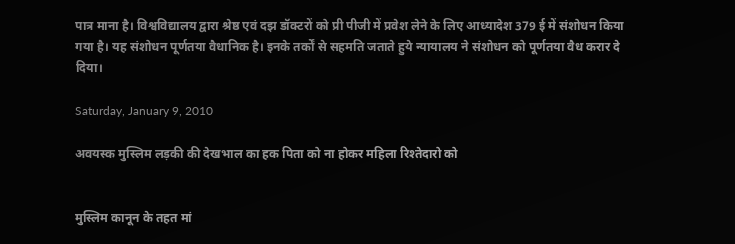पात्र माना है। विश्वविद्यालय द्वारा श्रेष्ठ एवं दझ डॉक्टरों को प्री पीजी में प्रवेश लेने के लिए आध्यादेश 379 ई में संशोधन किया गया है। यह संशोधन पूर्णतया वैधानिक है। इनके तर्कों से सहमति जताते हुये न्यायालय ने संशोधन को पूर्णतया वैध करार दे दिया।

Saturday, January 9, 2010

अवयस्क मुस्लिम लड़की की देखभाल का हक पिता को ना होकर महिला रिश्तेदारो को


मुस्लिम कानून के तहत मां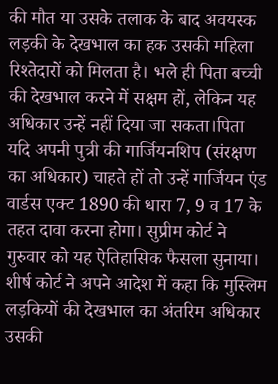की मौत या उसके तलाक के बाद अवयस्क लड़की के देखभाल का हक उसकी महिला रिश्तेदारों को मिलता है। भले ही पिता बच्ची की देखभाल करने में सक्षम हों, लेकिन यह अधिकार उन्हें नहीं दिया जा सकता।पिता यदि अपनी पुत्री की गार्जियनशिप (संरक्षण का अधिकार) चाहते हों तो उन्हें गार्जियन एंड वार्डस एक्ट 1890 की धारा 7, 9 व 17 के तहत दावा करना होगा। सुप्रीम कोर्ट ने गुरुवार को यह ऐतिहासिक फैसला सुनाया। शीर्ष कोर्ट ने अपने आदेश में कहा कि मुस्लिम लड़कियों की देखभाल का अंतरिम अधिकार उसकी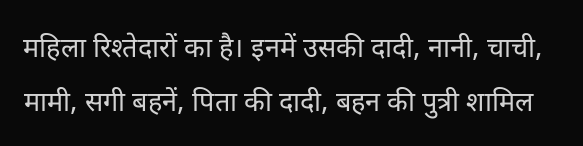महिला रिश्तेदारों का है। इनमें उसकी दादी, नानी, चाची, मामी, सगी बहनें, पिता की दादी, बहन की पुत्री शामिल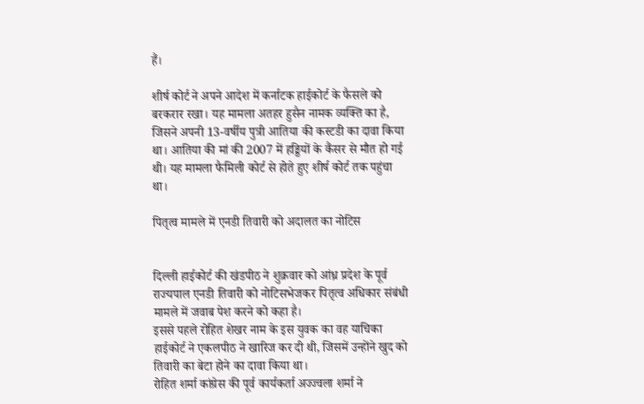हैं।

शीर्ष कोर्ट ने अपने आदेश में कर्नाटक हाईकोर्ट के फैसले को बरकरार रखा। यह मामला अतहर हुसैन नामक व्यक्ति का है, जिसने अपनी 13-वर्षीय पुत्री आतिया की कस्टडी का दावा किया था। आतिया की मां की 2007 में हड्डियों के कैंसर से मौत हो गई थी। यह मामला फैमिली कोर्ट से होते हुए शीर्ष कोर्ट तक पहुंचा था।

पितृत्व मामले में एनडी तिवारी को अदालत का नोटिस


दिल्ली हाईकोर्ट की खंडपीठ ने शुक्रवार को आंध्र प्रदेश के पूर्व राज्यपाल एनडी तिवारी को नोटिसभेजकर पितृत्व अधिकार संबंधी मामले में जवाब पेश करने को कहा है।
इससे पहले रोहित शेखर नाम के इस युवक का वह याचिका हाईकोर्ट ने एकलपीठ ने खारिज कर दी थी, जिसमें उन्होंने खुद को तिवारी का बेटा होने का दावा किया था।
रोहित शर्मा कांग्रेस की पूर्व कार्यकर्ता अज्ज्वला शर्मा ने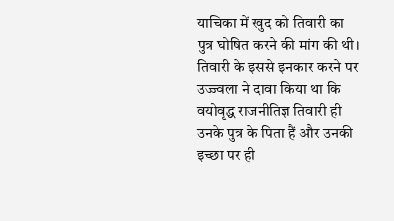याचिका में खुद को तिवारी का पुत्र घोषित करने की मांग की थी। तिवारी के इससे इनकार करने पर उज्ज्वला ने दावा किया था कि वयोवृद्ध राजनीतिज्ञ तिवारी ही उनके पुत्र के पिता हैं और उनकी इच्छा पर ही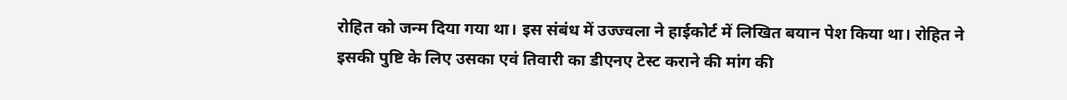रोहित को जन्म दिया गया था। इस संबंध में उज्ज्वला ने हाईकोर्ट में लिखित बयान पेश किया था। रोहित ने इसकी पुष्टि के लिए उसका एवं तिवारी का डीएनए टेस्ट कराने की मांग की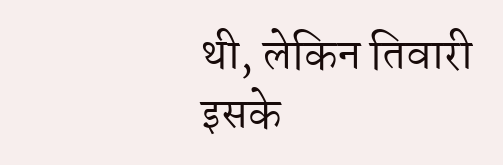थी, लेकिन तिवारी इसके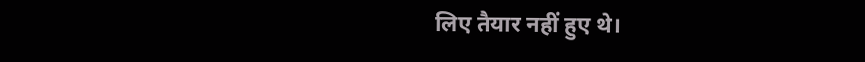लिए तैयार नहीं हुए थे।